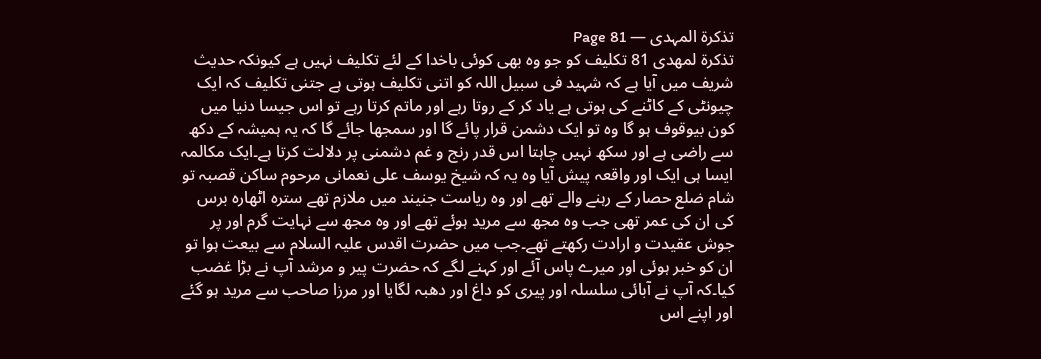تذکرۃ المہدی — Page 81
تذكرة لمهدی 81 تکلیف کو جو وہ بھی کوئی باخدا کے لئے تکلیف نہیں ہے کیونکہ حدیث شریف میں آیا ہے کہ شہید فی سبیل اللہ کو اتنی تکلیف ہوتی ہے جتنی تکلیف کہ ایک چیونٹی کے کاٹنے کی ہوتی ہے یاد کر کے روتا رہے اور ماتم کرتا رہے تو اس جیسا دنیا میں کون بیوقوف ہو گا وہ تو ایک دشمن قرار پائے گا اور سمجھا جائے گا کہ یہ ہمیشہ کے دکھ سے راضی ہے اور سکھ نہیں چاہتا اس قدر رنج و غم دشمنی پر دلالت کرتا ہے۔ایک مکالمہ ایسا ہی ایک اور واقعہ پیش آیا وہ یہ کہ شیخ یوسف علی نعمانی مرحوم ساکن قصبہ تو شام ضلع حصار کے رہنے والے تھے اور وہ ریاست جنیند میں ملازم تھے سترہ اٹھارہ برس کی ان کی عمر تھی جب وہ مجھ سے مرید ہوئے تھے اور وہ مجھ سے نہایت گرم اور پر جوش عقیدت و ارادت رکھتے تھے۔جب میں حضرت اقدس علیہ السلام سے بیعت ہوا تو ان کو خبر ہوئی اور میرے پاس آئے اور کہنے لگے کہ حضرت پیر و مرشد آپ نے بڑا غضب کیا۔کہ آپ نے آبائی سلسلہ اور پیری کو داغ اور دھبہ لگایا اور مرزا صاحب سے مرید ہو گئے اور اپنے اس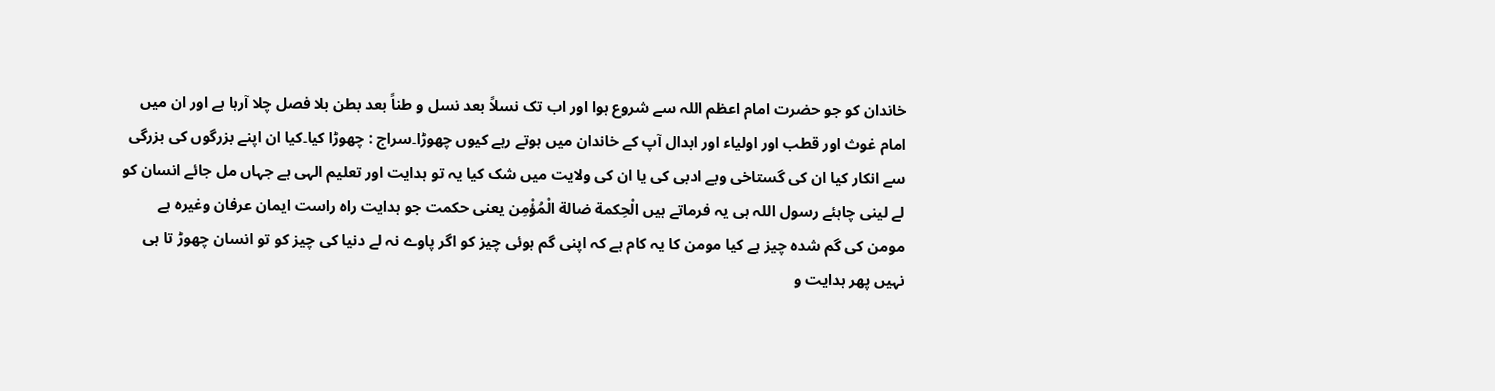خاندان کو جو حضرت امام اعظم اللہ سے شروع ہوا اور اب تک نسلاً بعد نسل و طناً بعد بطن بلا فصل چلا آرہا ہے اور ان میں امام غوث اور قطب اور اولیاء اور ابدال آپ کے خاندان میں ہوتے رہے کیوں چھوڑا۔سراج : چھوڑا کیا۔کیا ان اپنے بزرگوں کی بزرگی سے انکار کیا ان کی گستاخی وبے ادبی کی یا ان کی ولایت میں شک کیا یہ تو ہدایت اور تعلیم الہی ہے جہاں مل جائے انسان کو لے لینی چاہئے رسول اللہ ہی یہ فرماتے ہیں الْحِكمة ضالة الْمُؤْمِن یعنی حکمت جو ہدایت راه راست ایمان عرفان وغیرہ ہے مومن کی گم شدہ چیز ہے کیا مومن کا یہ کام ہے کہ اپنی گم ہوئی چیز کو اگر پاوے نہ لے دنیا کی چیز کو تو انسان چھوڑ تا ہی نہیں پھر ہدایت و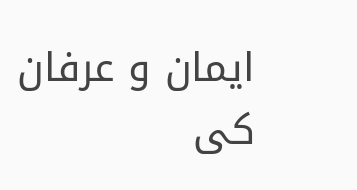ایمان و عرفان کی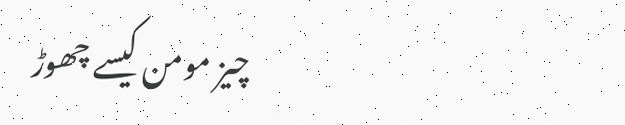چیز مومن کیسے چھوڑ